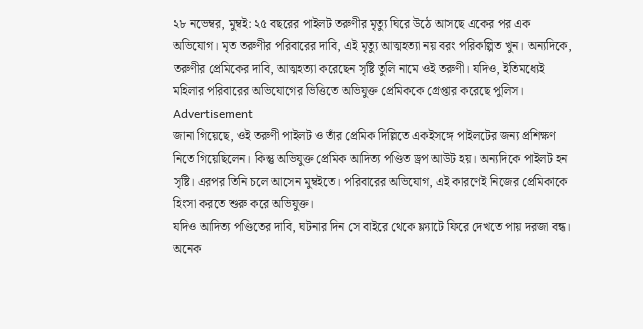২৮ নভেম্বর, মুম্বই: ২৫ বছরের পাইলট তরুণীর মৃত্যু ঘিরে উঠে আসছে একের পর এক অভিযোগ। মৃত তরুণীর পরিবারের দাবি, এই মৃত্যু আত্মহত্যা নয় বরং পরিকল্পিত খুন। অন্যদিকে, তরুণীর প্রেমিকের দাবি, আত্মহত্যা করেছেন সৃষ্টি তুলি নামে ওই তরুণী। যদিও, ইতিমধ্যেই মহিলার পরিবারের অভিযোগের ভিত্তিতে অভিযুক্ত প্রেমিককে গ্রেপ্তার করেছে পুলিস।
Advertisement
জানা গিয়েছে, ওই তরুণী পাইলট ও তাঁর প্রেমিক দিল্লিতে একইসঙ্গে পাইলটের জন্য প্রশিক্ষণ নিতে গিয়েছিলেন। কিন্তু অভিযুক্ত প্রেমিক আদিত্য পণ্ডিত ড্রপ আউট হয়। অন্যদিকে পাইলট হন সৃষ্টি। এরপর তিনি চলে আসেন মুম্বইতে। পরিবারের অভিযোগ, এই কারণেই নিজের প্রেমিকাকে হিংসা করতে শুরু করে অভিযুক্ত।
যদিও আদিত্য পণ্ডিতের দাবি, ঘটনার দিন সে বাইরে থেকে ফ্ল্যাটে ফিরে দেখতে পায় দরজা বন্ধ। অনেক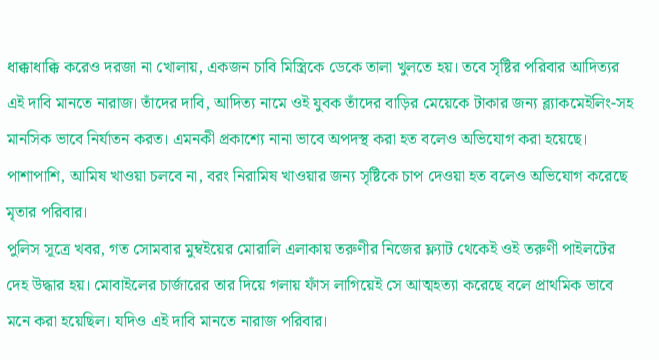ধাক্কাধাক্কি করেও দরজা না খোলায়, একজন চাবি মিস্ত্রিকে ডেকে তালা খুলতে হয়। তবে সৃষ্টির পরিবার আদিত্যর এই দাবি মানতে নারাজ। তাঁদের দাবি, আদিত্য নামে ওই যুবক তাঁদের বাড়ির মেয়েকে টাকার জন্য ব্ল্যাকমেইলিং-সহ মানসিক ভাবে নির্যাতন করত। এমনকী প্রকাশ্যে নানা ভাবে অপদস্থ করা হত বলেও অভিযোগ করা হয়েছে। পাশাপাশি, আমিষ খাওয়া চলবে না, বরং নিরামিষ খাওয়ার জন্য সৃষ্টিকে চাপ দেওয়া হত বলেও অভিযোগ করেছে মৃতার পরিবার।
পুলিস সূত্রে খবর, গত সোমবার মুম্বইয়ের মোরালি এলাকায় তরুণীর নিজের ফ্ল্যাট থেকেই ওই তরুণী পাইলটের দেহ উদ্ধার হয়। মোবাইলের চার্জারের তার দিয়ে গলায় ফাঁস লাগিয়েই সে আত্মহত্যা করেছে বলে প্রাথমিক ভাবে মনে করা হয়েছিল। যদিও এই দাবি মানতে নারাজ পরিবার।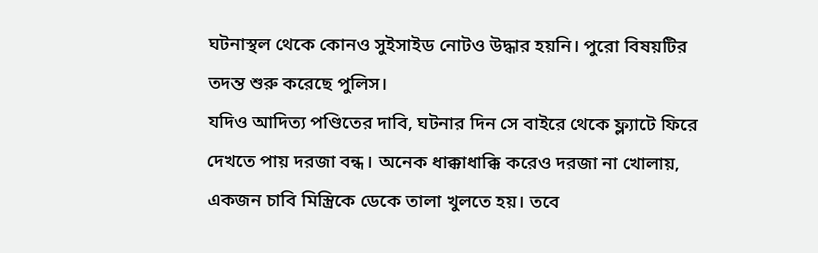ঘটনাস্থল থেকে কোনও সুইসাইড নোটও উদ্ধার হয়নি। পুরো বিষয়টির তদন্ত শুরু করেছে পুলিস।
যদিও আদিত্য পণ্ডিতের দাবি, ঘটনার দিন সে বাইরে থেকে ফ্ল্যাটে ফিরে দেখতে পায় দরজা বন্ধ। অনেক ধাক্কাধাক্কি করেও দরজা না খোলায়, একজন চাবি মিস্ত্রিকে ডেকে তালা খুলতে হয়। তবে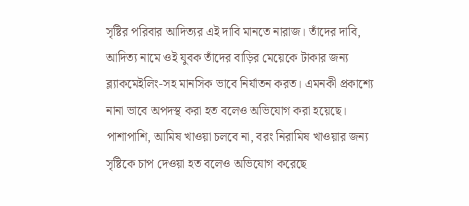সৃষ্টির পরিবার আদিত্যর এই দাবি মানতে নারাজ। তাঁদের দাবি, আদিত্য নামে ওই যুবক তাঁদের বাড়ির মেয়েকে টাকার জন্য ব্ল্যাকমেইলিং-সহ মানসিক ভাবে নির্যাতন করত। এমনকী প্রকাশ্যে নানা ভাবে অপদস্থ করা হত বলেও অভিযোগ করা হয়েছে। পাশাপাশি, আমিষ খাওয়া চলবে না, বরং নিরামিষ খাওয়ার জন্য সৃষ্টিকে চাপ দেওয়া হত বলেও অভিযোগ করেছে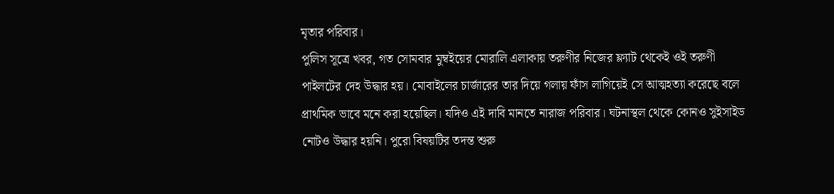মৃতার পরিবার।
পুলিস সূত্রে খবর, গত সোমবার মুম্বইয়ের মোরালি এলাকায় তরুণীর নিজের ফ্ল্যাট থেকেই ওই তরুণী পাইলটের দেহ উদ্ধার হয়। মোবাইলের চার্জারের তার দিয়ে গলায় ফাঁস লাগিয়েই সে আত্মহত্যা করেছে বলে প্রাথমিক ভাবে মনে করা হয়েছিল। যদিও এই দাবি মানতে নারাজ পরিবার। ঘটনাস্থল থেকে কোনও সুইসাইড নোটও উদ্ধার হয়নি। পুরো বিষয়টির তদন্ত শুরু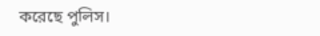করেছে পুলিস।